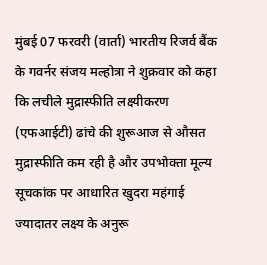मुंबई 07 फरवरी (वार्ता) भारतीय रिजर्व बैंक के गवर्नर संजय मल्होत्रा ने शुक्रवार को कहा कि लचीले मुद्रास्फीति लक्ष्यीकरण (एफआईटी) ढांचे की शुरूआज से औसत मुद्रास्फीति कम रही है और उपभोक्ता मूल्य सूचकांक पर आधारित खुदरा महंगाई ज्यादातर लक्ष्य के अनुरू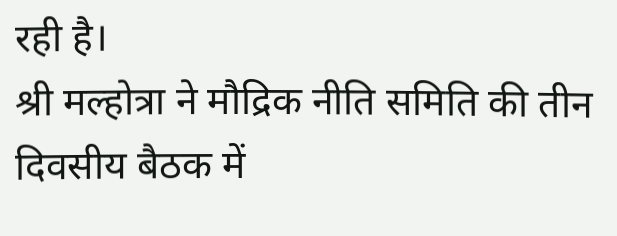रही है।
श्री मल्होत्रा ने मौद्रिक नीति समिति की तीन दिवसीय बैठक में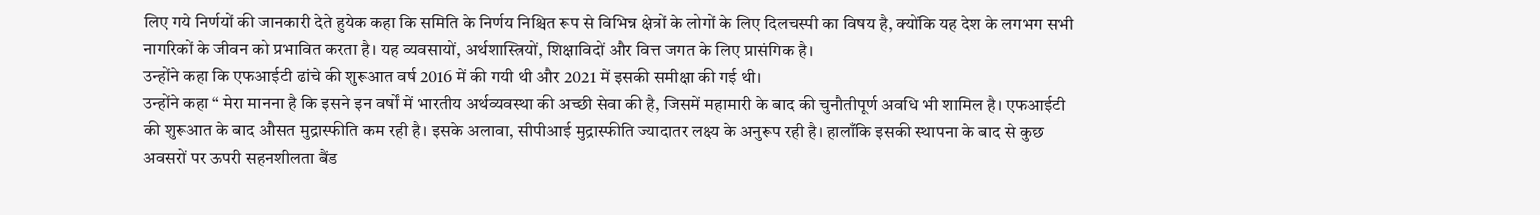लिए गये निर्णयों की जानकारी देते हुयेक कहा कि समिति के निर्णय निश्चित रूप से विभिन्न क्षेत्रों के लोगों के लिए दिलचस्पी का विषय है, क्योंकि यह देश के लगभग सभी नागरिकों के जीवन को प्रभावित करता है। यह व्यवसायों, अर्थशास्त्रियों, शिक्षाविदों और वित्त जगत के लिए प्रासंगिक है।
उन्होंने कहा कि एफआईटी ढांचे की शुरूआत वर्ष 2016 में की गयी थी और 2021 में इसकी समीक्षा की गई थी।
उन्होंने कहा “ मेरा मानना है कि इसने इन वर्षों में भारतीय अर्थव्यवस्था की अच्छी सेवा की है, जिसमें महामारी के बाद की चुनौतीपूर्ण अवधि भी शामिल है। एफआईटी की शुरूआत के बाद औसत मुद्रास्फीति कम रही है। इसके अलावा, सीपीआई मुद्रास्फीति ज्यादातर लक्ष्य के अनुरूप रही है। हालाँकि इसकी स्थापना के बाद से कुछ अवसरों पर ऊपरी सहनशीलता बैंड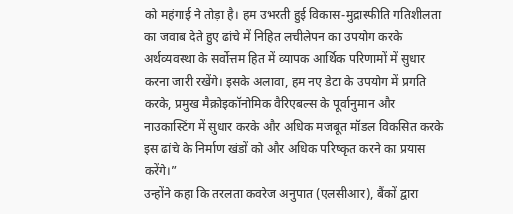को महंगाई ने तोड़ा है। हम उभरती हुई विकास-मुद्रास्फीति गतिशीलता का जवाब देते हुए ढांचे में निहित लचीलेपन का उपयोग करके अर्थव्यवस्था के सर्वोत्तम हित में व्यापक आर्थिक परिणामों में सुधार करना जारी रखेंगे। इसके अलावा, हम नए डेटा के उपयोग में प्रगति करके, प्रमुख मैक्रोइकॉनोमिक वैरिएबल्स के पूर्वानुमान और नाउकास्टिंग में सुधार करके और अधिक मजबूत मॉडल विकसित करके इस ढांचे के निर्माण खंडों को और अधिक परिष्कृत करने का प्रयास करेंगे।”
उन्होंने कहा कि तरलता कवरेज अनुपात (एलसीआर), बैंकों द्वारा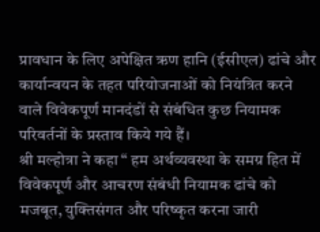प्रावधान के लिए अपेक्षित ऋण हानि (ईसीएल) ढांचे और कार्यान्वयन के तहत परियोजनाओं को नियंत्रित करने वाले विवेकपूर्ण मानदंडों से संबंधित कुछ नियामक परिवर्तनों के प्रस्ताव किये गये हैं।
श्री मल्होत्रा ने कहा “ हम अर्थव्यवस्था के समग्र हित में विवेकपूर्ण और आचरण संबंधी नियामक ढांचे को मजबूत, युक्तिसंगत और परिष्कृत करना जारी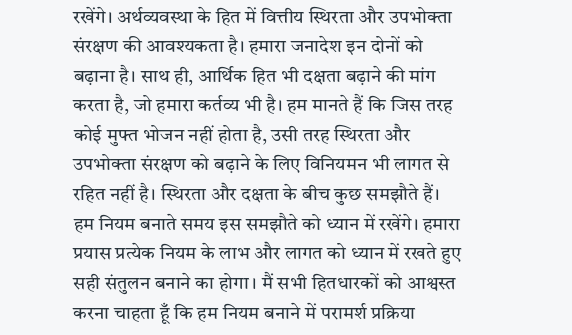रखेंगे। अर्थव्यवस्था के हित में वित्तीय स्थिरता और उपभोक्ता संरक्षण की आवश्यकता है। हमारा जनादेश इन दोनों को बढ़ाना है। साथ ही, आर्थिक हित भी दक्षता बढ़ाने की मांग करता है, जो हमारा कर्तव्य भी है। हम मानते हैं कि जिस तरह कोई मुफ्त भोजन नहीं होता है, उसी तरह स्थिरता और उपभोक्ता संरक्षण को बढ़ाने के लिए विनियमन भी लागत से रहित नहीं है। स्थिरता और दक्षता के बीच कुछ समझौते हैं। हम नियम बनाते समय इस समझौते को ध्यान में रखेंगे। हमारा प्रयास प्रत्येक नियम के लाभ और लागत को ध्यान में रखते हुए सही संतुलन बनाने का होगा। मैं सभी हितधारकों को आश्वस्त करना चाहता हूँ कि हम नियम बनाने में परामर्श प्रक्रिया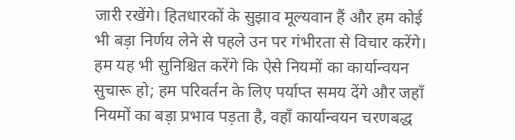जारी रखेंगे। हितधारकों के सुझाव मूल्यवान हैं और हम कोई भी बड़ा निर्णय लेने से पहले उन पर गंभीरता से विचार करेंगे। हम यह भी सुनिश्चित करेंगे कि ऐसे नियमों का कार्यान्वयन सुचारू हो; हम परिवर्तन के लिए पर्याप्त समय देंगे और जहाँ नियमों का बड़ा प्रभाव पड़ता है, वहाँ कार्यान्वयन चरणबद्ध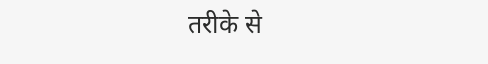तरीके से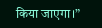किया जाएगा।”